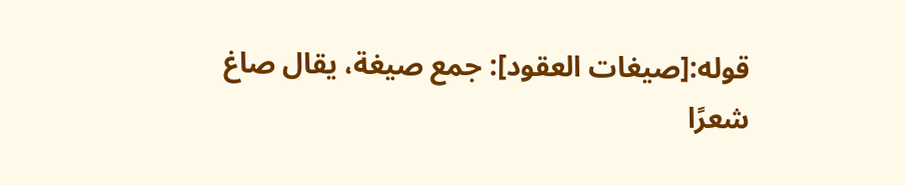قوله:[صيغات العقود]: جمع صيغة، يقال صاغ شعرًا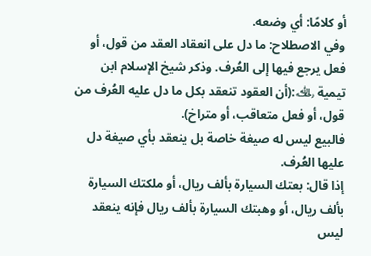أو كلامًا: أي وضعه.
وفي الاصطلاح: ما دل على انعقاد العقد من قول، أو فعل يرجع فيها إلى العُرف. وذكر شيخ الإسلام ابن تيمية ﵀:(أن العقود تنعقد بكل ما دل عليه العُرف من قول، أو فعل متعاقب، أو متراخ).
فالبيع ليس له صيغة خاصة بل ينعقد بأي صيغة دل عليها العُرف.
إذا قال: بعتك السيارة بألف ريال، أو ملكتك السيارة بألف ريال، أو وهبتك السيارة بألف ريال فإنه ينعقد ليس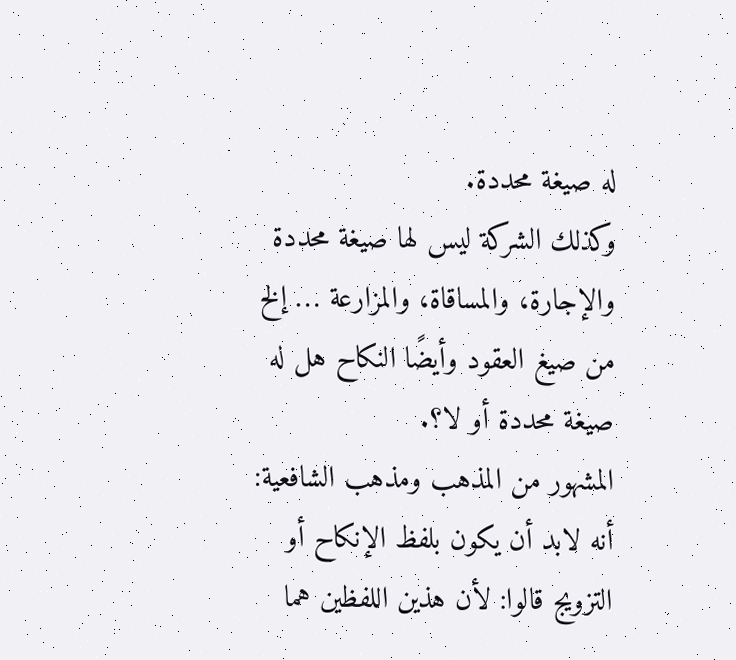له صيغة محددة.
وكذلك الشركة ليس لها صيغة محددة والإجارة، والمساقاة، والمزارعة … إلخ من صيغ العقود وأيضًا النكاح هل له صيغة محددة أو لا؟.
المشهور من المذهب ومذهب الشافعية: أنه لابد أن يكون بلفظ الإنكاح أو التزويج قالوا: لأن هذين اللفظين هما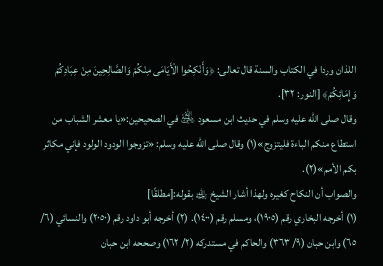اللذان وردا في الكتاب والسنة قال تعالى: ﴿وَأَنْكِحُوا الْأَيَامَى مِنْكُمْ وَالصَّالِحِينَ مِنْ عِبَادِكُمْ وَإِمَائِكُمْ﴾ [النور: ٣٢].
وقال صلى الله عليه وسلم في حديث ابن مسعود ﵁ في الصحيحين:«يا معشر الشباب من استطاع منكم الباءة فليتزوج»(١) وقال صلى الله عليه وسلم: «تزوجوا الودود الولود فإني مكاثر بكم الأمم»(٢).
والصواب أن النكاح كغيره ولهذا أشار الشيخ ﵀ بقوله:[مطلقًا]
(١) أخرجه البخاري رقم (١٩٠٥)، ومسلم رقم (١٤٠٠). (٢) أخرجه أبو داود رقم (٢٠٥٠) والنسائي (٦/ ٦٥) وابن حبان (٩/ ٣٦٣) والحاكم في مستدركه (٢/ ١٦٢) وصححه ابن حبان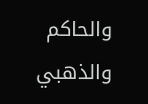والحاكم والذهبي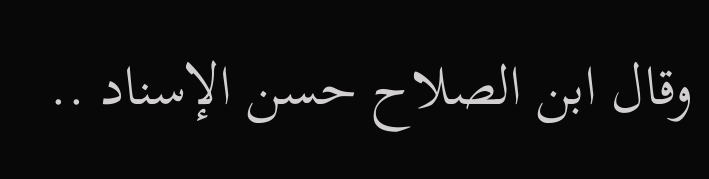وقال ابن الصلاح حسن الإسناد ..